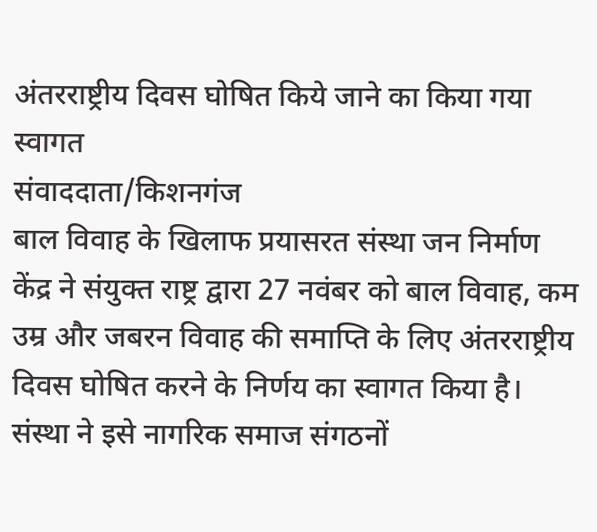अंतरराष्ट्रीय दिवस घोषित किये जाने का किया गया स्वागत
संवाददाता/किशनगंज
बाल विवाह के खिलाफ प्रयासरत संस्था जन निर्माण केंद्र ने संयुक्त राष्ट्र द्वारा 27 नवंबर को बाल विवाह, कम उम्र और जबरन विवाह की समाप्ति के लिए अंतरराष्ट्रीय दिवस घोषित करने के निर्णय का स्वागत किया है। संस्था ने इसे नागरिक समाज संगठनों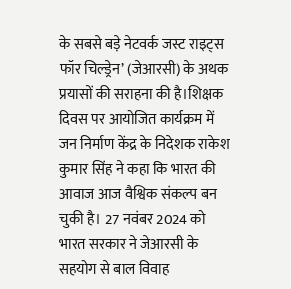के सबसे बड़े नेटवर्क जस्ट राइट्स फॉर चिल्ड्रेन’ (जेआरसी) के अथक प्रयासों की सराहना की है।शिक्षक दिवस पर आयोजित कार्यक्रम में जन निर्माण केंद्र के निदेशक राकेश कुमार सिंह ने कहा कि भारत की आवाज आज वैश्विक संकल्प बन चुकी है। 27 नवंबर 2024 को भारत सरकार ने जेआरसी के सहयोग से बाल विवाह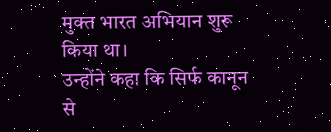मुक्त भारत अभियान शुरू किया था।
उन्होंने कहा कि सिर्फ कानून से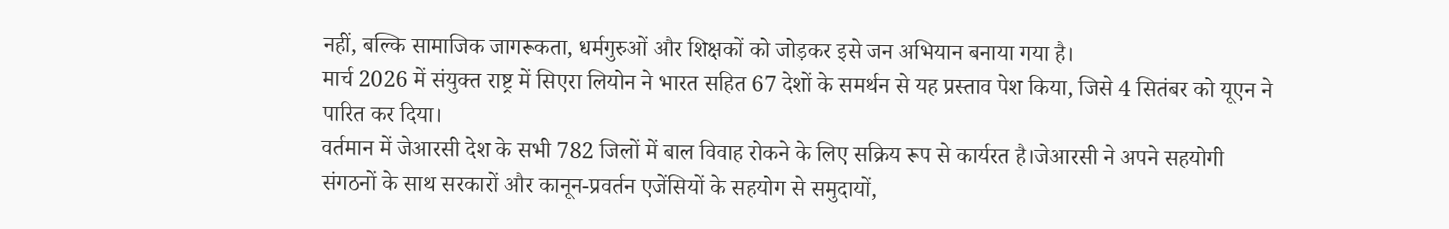नहीं, बल्कि सामाजिक जागरूकता, धर्मगुरुओं और शिक्षकों को जोड़कर इसे जन अभियान बनाया गया है।
मार्च 2026 में संयुक्त राष्ट्र में सिएरा लियोन ने भारत सहित 67 देशों के समर्थन से यह प्रस्ताव पेश किया, जिसे 4 सितंबर को यूएन ने पारित कर दिया।
वर्तमान में जेआरसी देश के सभी 782 जिलों में बाल विवाह रोकने के लिए सक्रिय रूप से कार्यरत है।जेआरसी ने अपने सहयोगी संगठनों के साथ सरकारों और कानून-प्रवर्तन एजेंसियों के सहयोग से समुदायों,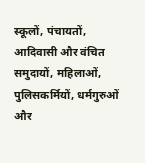स्कूलों, पंचायतों, आदिवासी और वंचित समुदायों, महिलाओं, पुलिसकर्मियों, धर्मगुरुओं और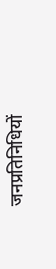जनप्रतिनिधियों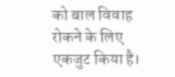को बाल विवाह रोकने के लिए एकजुट किया है।